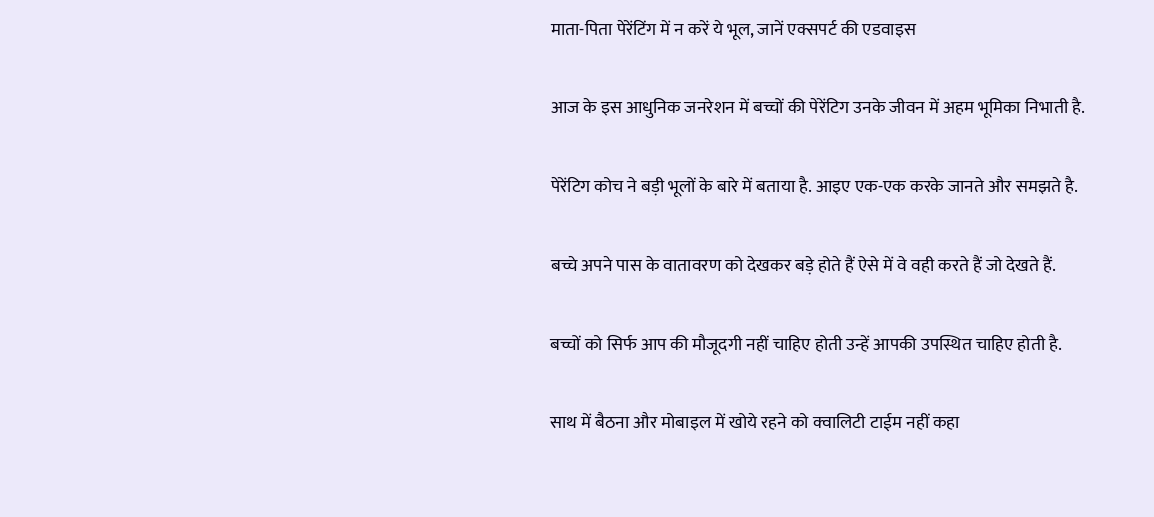माता-पिता पेरेंटिंग में न करें ये भूल, जानें एक्सपर्ट की एडवाइस

आज के इस आधुनिक जनरेशन में बच्चों की पेरेंटिग उनके जीवन में अहम भूमिका निभाती है.

पेरेंटिग कोच ने बड़ी भूलों के बारे में बताया है. आइए एक-एक करके जानते और समझते है.

बच्चे अपने पास के वातावरण को देखकर बड़े होते हैं ऐसे में वे वही करते हैं जो देखते हैं.

बच्चों को सिर्फ आप की मौजूदगी नहीं चाहिए होती उन्हें आपकी उपस्थित चाहिए होती है.

साथ में बैठना और मोबाइल में खोये रहने को क्वालिटी टाईम नहीं कहा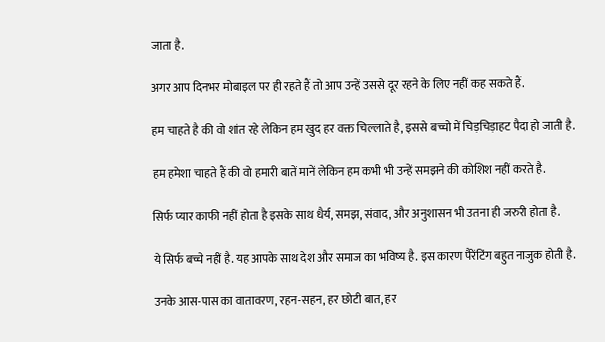जाता है.

अगर आप दिनभर मोबाइल पर ही रहते हैं तो आप उन्हें उससे दूर रहने के लिए नहीं कह सकते हैं.

हम चाहते है की वो शांत रहे लेकिन हम खुद हर वक्त चिल्लाते है, इससे बच्चो में चिड़चिड़ाहट पैदा हो जाती है.

हम हमेशा चाहते हैं की वो हमारी बातें मानें लेकिन हम कभी भी उन्हें समझने की कोशिश नहीं करते है.

सिर्फ प्यार काफी नहीं होता है इसके साथ धैर्य, समझ, संवाद, और अनुशासन भी उतना ही जरुरी होता है.

ये सिर्फ बच्चे नहीं है. यह आपके साथ देश और समाज का भविष्य है. इस कारण पैरेंटिंग बहुत नाजुक होती है.

उनके आस-पास का वातावरण, रहन-सहन, हर छोटी बात, हर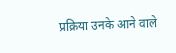प्रक्रिया उनके आने वाले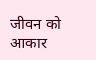जीवन को आकार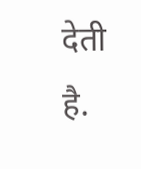देती है.